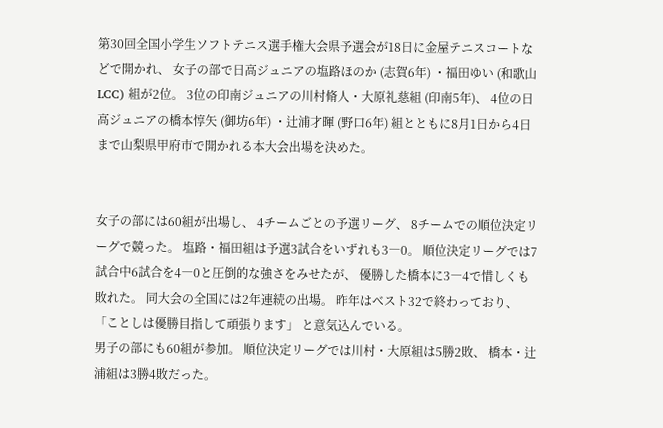第30回全国小学生ソフトテニス選手権大会県予選会が18日に金屋テニスコートなどで開かれ、 女子の部で日高ジュニアの塩路ほのか (志賀6年) ・福田ゆい (和歌山LCC) 組が2位。 3位の印南ジュニアの川村脩人・大原礼慈組 (印南5年)、 4位の日高ジュニアの橋本惇矢 (御坊6年) ・辻浦才暉 (野口6年) 組とともに8月1日から4日まで山梨県甲府市で開かれる本大会出場を決めた。


女子の部には60組が出場し、 4チームごとの予選リーグ、 8チームでの順位決定リーグで競った。 塩路・福田組は予選3試合をいずれも3―0。 順位決定リーグでは7試合中6試合を4―0と圧倒的な強さをみせたが、 優勝した橋本に3―4で惜しくも敗れた。 同大会の全国には2年連続の出場。 昨年はベスト32で終わっており、 「ことしは優勝目指して頑張ります」 と意気込んでいる。
男子の部にも60組が参加。 順位決定リーグでは川村・大原組は5勝2敗、 橋本・辻浦組は3勝4敗だった。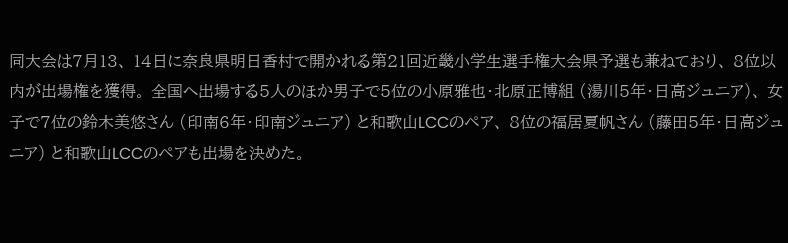同大会は7月13、 14日に奈良県明日香村で開かれる第21回近畿小学生選手権大会県予選も兼ねており、 8位以内が出場権を獲得。 全国へ出場する5人のほか男子で5位の小原雅也・北原正博組 (湯川5年・日高ジュニア)、 女子で7位の鈴木美悠さん (印南6年・印南ジュニア) と和歌山LCCのペア、 8位の福居夏帆さん (藤田5年・日高ジュニア) と和歌山LCCのペアも出場を決めた。